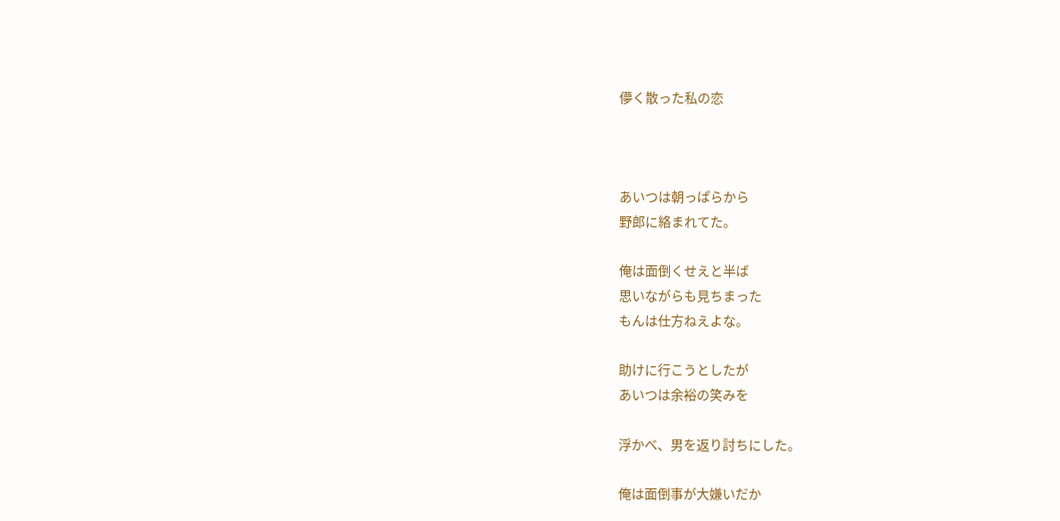儚く散った私の恋



あいつは朝っぱらから
野郎に絡まれてた。

俺は面倒くせえと半ば
思いながらも見ちまった
もんは仕方ねえよな。

助けに行こうとしたが
あいつは余裕の笑みを

浮かべ、男を返り討ちにした。

俺は面倒事が大嫌いだか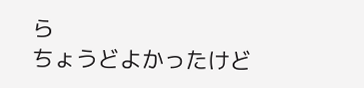ら
ちょうどよかったけど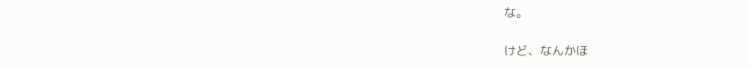な。

けど、なんかほ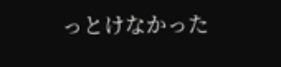っとけなかった